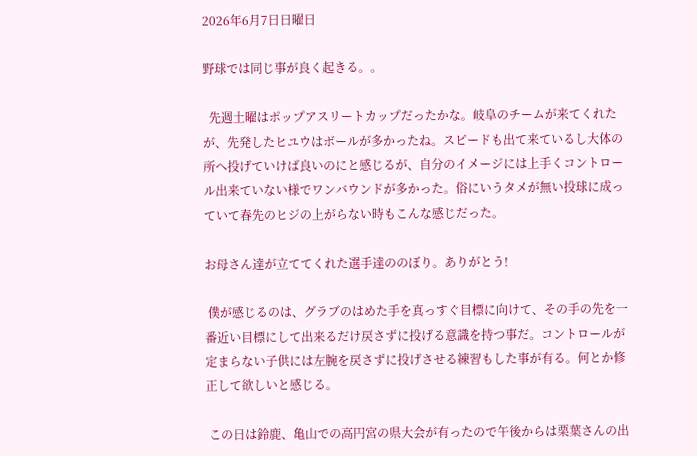2026年6月7日日曜日

野球では同じ事が良く起きる。。

  先週土曜はポップアスリートカップだったかな。岐阜のチームが来てくれたが、先発したヒユウはボールが多かったね。スピードも出て来ているし大体の所へ投げていけば良いのにと感じるが、自分のイメージには上手くコントロール出来ていない様でワンバウンドが多かった。俗にいうタメが無い投球に成っていて春先のヒジの上がらない時もこんな感じだった。

お母さん達が立ててくれた選手達ののぼり。ありがとう!

 僕が感じるのは、グラブのはめた手を真っすぐ目標に向けて、その手の先を一番近い目標にして出来るだけ戻さずに投げる意識を持つ事だ。コントロールが定まらない子供には左腕を戻さずに投げさせる練習もした事が有る。何とか修正して欲しいと感じる。

 この日は鈴鹿、亀山での高円宮の県大会が有ったので午後からは栗葉さんの出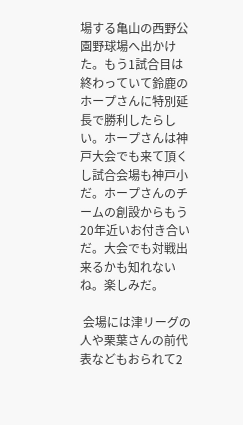場する亀山の西野公園野球場へ出かけた。もう1試合目は終わっていて鈴鹿のホープさんに特別延長で勝利したらしい。ホープさんは神戸大会でも来て頂くし試合会場も神戸小だ。ホープさんのチームの創設からもう20年近いお付き合いだ。大会でも対戦出来るかも知れないね。楽しみだ。

 会場には津リーグの人や栗葉さんの前代表などもおられて2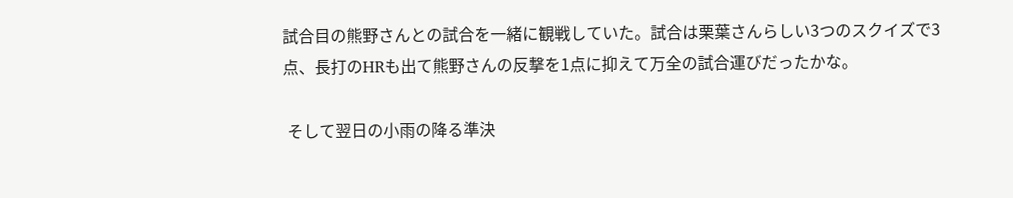試合目の熊野さんとの試合を一緒に観戦していた。試合は栗葉さんらしい3つのスクイズで3点、長打のHRも出て熊野さんの反撃を1点に抑えて万全の試合運びだったかな。

 そして翌日の小雨の降る準決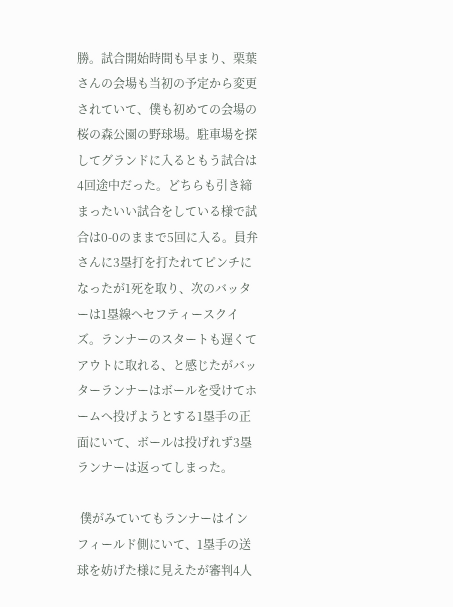勝。試合開始時間も早まり、栗葉さんの会場も当初の予定から変更されていて、僕も初めての会場の桜の森公園の野球場。駐車場を探してグランドに入るともう試合は4回途中だった。どちらも引き締まったいい試合をしている様で試合は0-0のままで5回に入る。員弁さんに3塁打を打たれてピンチになったが1死を取り、次のバッターは1塁線へセフティースクイズ。ランナーのスタートも遅くてアウトに取れる、と感じたがバッターランナーはボールを受けてホームへ投げようとする1塁手の正面にいて、ボールは投げれず3塁ランナーは返ってしまった。

 僕がみていてもランナーはインフィールド側にいて、1塁手の送球を妨げた様に見えたが審判4人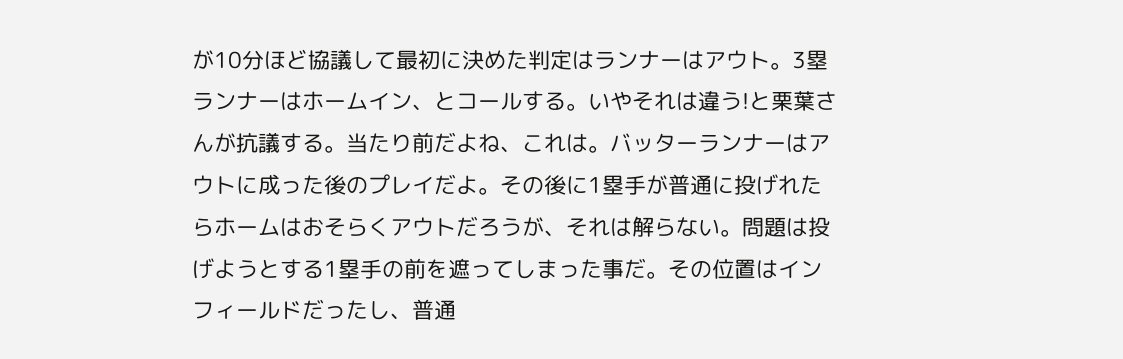が10分ほど協議して最初に決めた判定はランナーはアウト。3塁ランナーはホームイン、とコールする。いやそれは違う!と栗葉さんが抗議する。当たり前だよね、これは。バッターランナーはアウトに成った後のプレイだよ。その後に1塁手が普通に投げれたらホームはおそらくアウトだろうが、それは解らない。問題は投げようとする1塁手の前を遮ってしまった事だ。その位置はインフィールドだったし、普通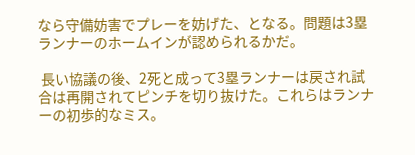なら守備妨害でプレーを妨げた、となる。問題は3塁ランナーのホームインが認められるかだ。

 長い協議の後、2死と成って3塁ランナーは戻され試合は再開されてピンチを切り抜けた。これらはランナーの初歩的なミス。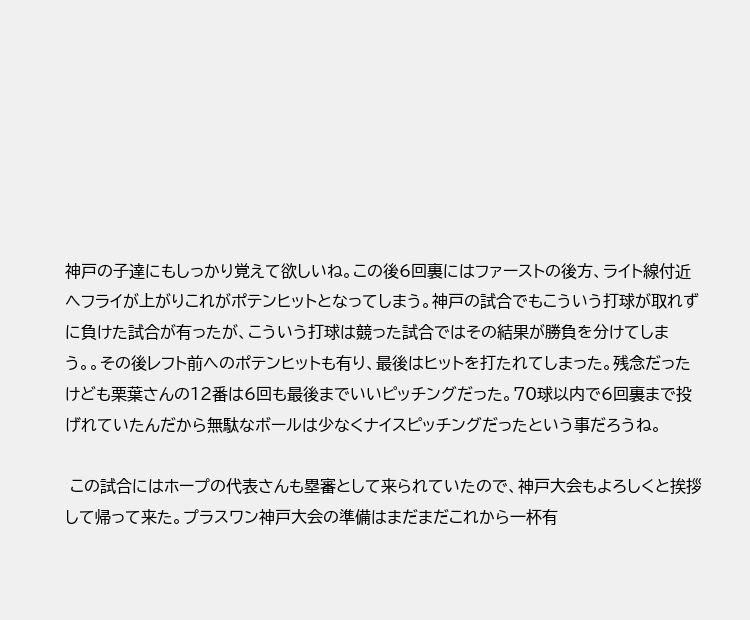神戸の子達にもしっかり覚えて欲しいね。この後6回裏にはファーストの後方、ライト線付近へフライが上がりこれがポテンヒットとなってしまう。神戸の試合でもこういう打球が取れずに負けた試合が有ったが、こういう打球は競った試合ではその結果が勝負を分けてしまう。。その後レフト前へのポテンヒットも有り、最後はヒットを打たれてしまった。残念だったけども栗葉さんの12番は6回も最後までいいピッチングだった。70球以内で6回裏まで投げれていたんだから無駄なボールは少なくナイスピッチングだったという事だろうね。

 この試合にはホープの代表さんも塁審として来られていたので、神戸大会もよろしくと挨拶して帰って来た。プラスワン神戸大会の準備はまだまだこれから一杯有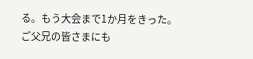る。もう大会まで1か月をきった。ご父兄の皆さまにも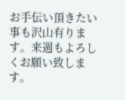お手伝い頂きたい事も沢山有ります。来週もよろしくお願い致します。